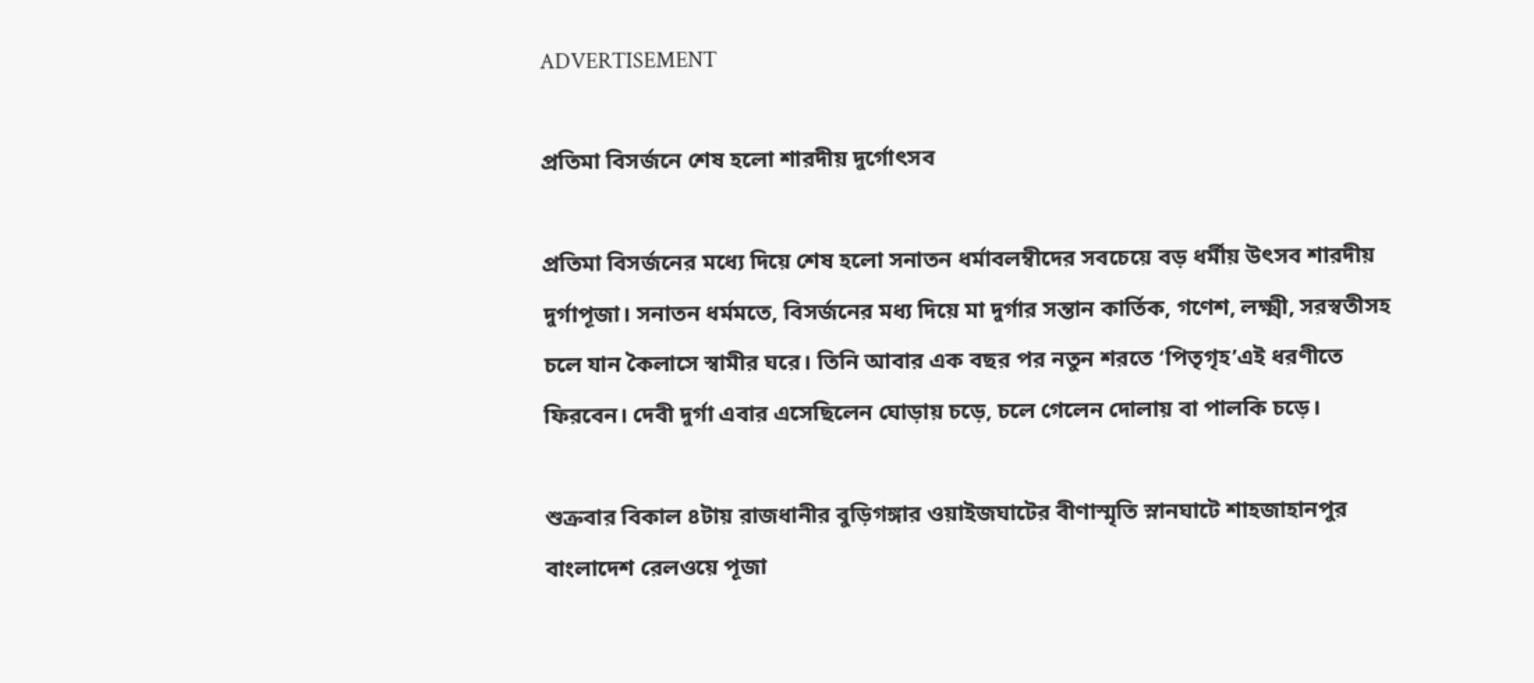ADVERTISEMENT

প্রতিমা বিসর্জনে শেষ হলো শারদীয় দুর্গোৎসব

প্রতিমা বিসর্জনের মধ্যে দিয়ে শেষ হলো সনাতন ধর্মাবলম্বীদের সবচেয়ে বড় ধর্মীয় উৎসব শারদীয় দুর্গাপূজা। সনাতন ধর্মমতে, বিসর্জনের মধ্য দিয়ে মা দুর্গার সন্তান কার্তিক, গণেশ, লক্ষ্মী, সরস্বতীসহ চলে যান কৈলাসে স্বামীর ঘরে। তিনি আবার এক বছর পর নতুন শরতে ‘পিতৃগৃহ’এই ধরণীতে ফিরবেন। দেবী দুর্গা এবার এসেছিলেন ঘোড়ায় চড়ে, চলে গেলেন দোলায় বা পালকি চড়ে।

শুক্রবার বিকাল ৪টায় রাজধানীর বুড়িগঙ্গার ওয়াইজঘাটের বীণাস্মৃতি স্নানঘাটে শাহজাহানপুর বাংলাদেশ রেলওয়ে পূজা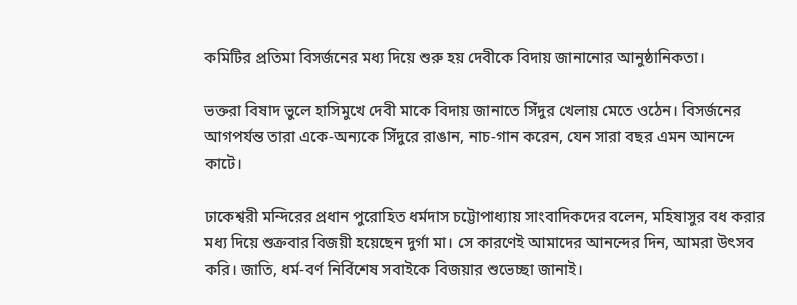কমিটির প্রতিমা বিসর্জনের মধ্য দিয়ে শুরু হয় দেবীকে বিদায় জানানোর আনুষ্ঠানিকতা।

ভক্তরা বিষাদ ভুলে হাসিমুখে দেবী মাকে বিদায় জানাতে সিঁদুর খেলায় মেতে ওঠেন। বিসর্জনের আগপর্যন্ত তারা একে-অন্যকে সিঁদুরে রাঙান, নাচ-গান করেন, যেন সারা বছর এমন আনন্দে কাটে।

ঢাকেশ্বরী মন্দিরের প্রধান পুরোহিত ধর্মদাস চট্টোপাধ্যায় সাংবাদিকদের বলেন, মহিষাসুর বধ করার মধ্য দিয়ে শুক্রবার বিজয়ী হয়েছেন দুর্গা মা। সে কারণেই আমাদের আনন্দের দিন, আমরা উৎসব করি। জাতি, ধর্ম-বর্ণ নির্বিশেষ সবাইকে বিজয়ার শুভেচ্ছা জানাই।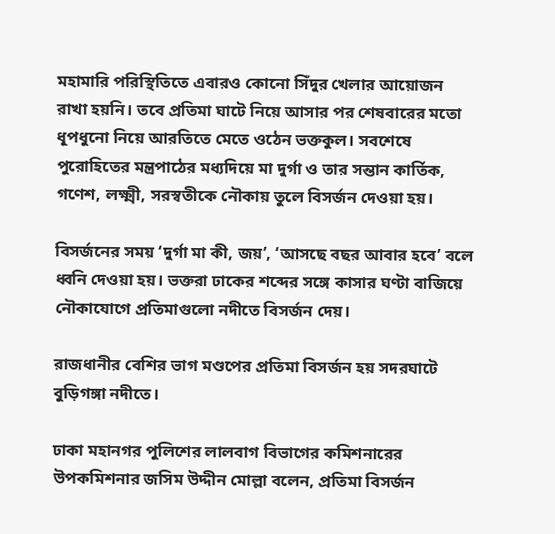মহামারি পরিস্থিতিতে এবারও কোনো সিঁদুর খেলার আয়োজন রাখা হয়নি। তবে প্রতিমা ঘাটে নিয়ে আসার পর শেষবারের মতো ধূপধুনো নিয়ে আরতিতে মেতে ওঠেন ভক্তকুল। সবশেষে পুরোহিতের মন্ত্রপাঠের মধ্যদিয়ে মা দুর্গা ও তার সন্তান কার্তিক, গণেশ, লক্ষ্মী, সরস্বতীকে নৌকায় তুলে বিসর্জন দেওয়া হয়।

বিসর্জনের সময় ‘দুর্গা মা কী, জয়’, ‘আসছে বছর আবার হবে’ বলে ধ্বনি দেওয়া হয়। ভক্তরা ঢাকের শব্দের সঙ্গে কাসার ঘণ্টা বাজিয়ে নৌকাযোগে প্রতিমাগুলো নদীতে বিসর্জন দেয়।

রাজধানীর বেশির ভাগ মণ্ডপের প্রতিমা বিসর্জন হয় সদরঘাটে বুড়িগঙ্গা নদীতে।

ঢাকা মহানগর পুলিশের লালবাগ বিভাগের কমিশনারের উপকমিশনার জসিম উদ্দীন মোল্লা বলেন, প্রতিমা বিসর্জন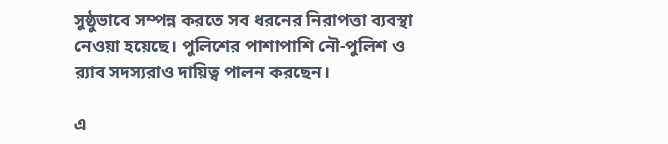সুষ্ঠুভাবে সম্পন্ন করতে সব ধরনের নিরাপত্তা ব্যবস্থা নেওয়া হয়েছে। পুলিশের পাশাপাশি নৌ-পুলিশ ও র‌্যাব সদস্যরাও দায়িত্ব পালন করছেন।

এ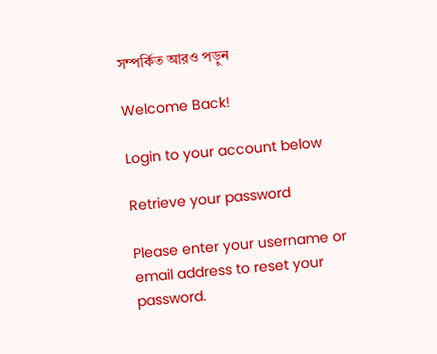সম্পর্কিত আরও পড়ুন

Welcome Back!

Login to your account below

Retrieve your password

Please enter your username or email address to reset your password.